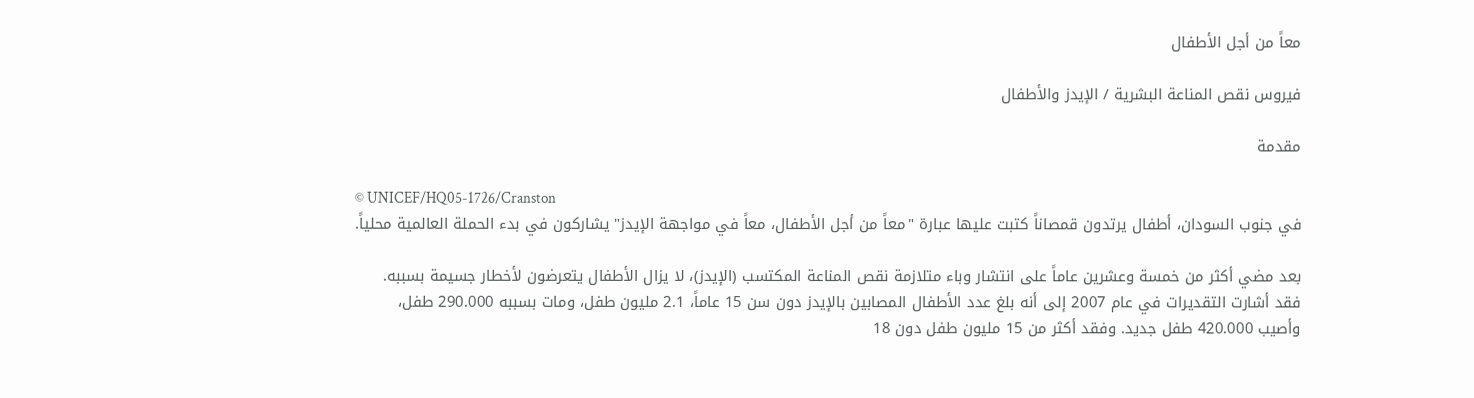معاً من أجل الأطفال

فيروس نقص المناعة البشرية / الإيدز والأطفال

مقدمة

© UNICEF/HQ05-1726/Cranston
في جنوب السودان، أطفال يرتدون قمصاناً كتبت عليها عبارة "معاً من أجل الأطفال، معاً في مواجهة الإيدز" يشاركون في بدء الحملة العالمية محلياً.

بعد مضي أكثر من خمسة وعشرين عاماً على انتشار وباء متلازمة نقص المناعة المكتسب (الإيدز)، لا يزال الأطفال يتعرضون لأخطار جسيمة بسببه. فقد أشارت التقديرات في عام 2007 إلى أنه بلغ عدد الأطفال المصابين بالإيدز دون سن 15 عاماً، 2.1 مليون طفل، ومات بسببه 290.000 طفل، وأصيب 420.000 طفل جديد. وفقد أكثر من 15 مليون طفل دون 18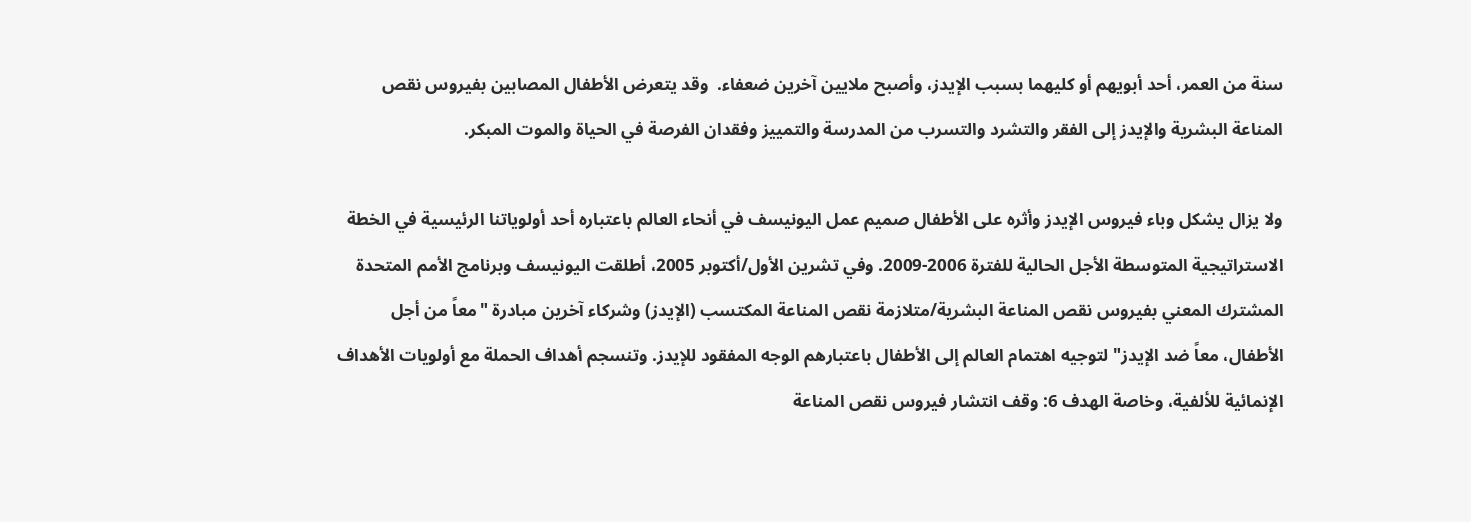سنة من العمر، أحد أبويهم أو كليهما بسبب الإيدز، وأصبح ملايين آخرين ضعفاء.  وقد يتعرض الأطفال المصابين بفيروس نقص المناعة البشرية والإيدز إلى الفقر والتشرد والتسرب من المدرسة والتمييز وفقدان الفرصة في الحياة والموت المبكر.

ولا يزال يشكل وباء فيروس الإيدز وأثره على الأطفال صميم عمل اليونيسف في أنحاء العالم باعتباره أحد أولوياتنا الرئيسية في الخطة الاستراتيجية المتوسطة الأجل الحالية للفترة 2006-2009. وفي تشرين الأول/أكتوبر 2005، أطلقت اليونيسف وبرنامج الأمم المتحدة المشترك المعني بفيروس نقص المناعة البشرية/متلازمة نقص المناعة المكتسب (الإيدز) وشركاء آخرين مبادرة "معاً من أجل الأطفال، معاً ضد الإيدز" لتوجيه اهتمام العالم إلى الأطفال باعتبارهم الوجه المفقود للإيدز. وتنسجم أهداف الحملة مع أولويات الأهداف الإنمائية للألفية، وخاصة الهدف 6: وقف انتشار فيروس نقص المناعة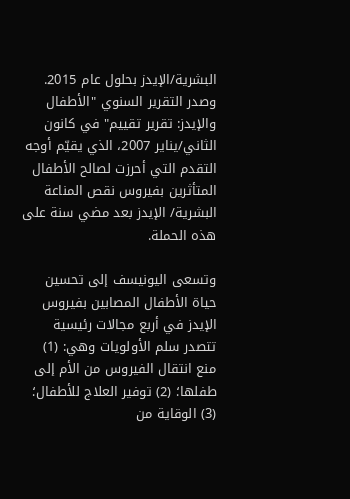البشرية/الإيدز بحلول عام 2015. وصدر التقرير السنوي "الأطفال والإيدز: تقرير تقييم" في كانون الثاني/يناير 2007، الذي يقيّم أوجه التقدم التي أحرزت لصالح الأطفال المتأثرين بفيروس نقص المناعة البشرية/ الإيدز بعد مضي سنة على هذه الحملة.

وتسعى اليونيسف إلى تحسين حياة الأطفال المصابين بفيروس الإيدز في أربع مجالات رئيسية تتصدر سلم الأولويات وهي: (1) منع انتقال الفيروس من الأم إلى طفلها؛ (2) توفير العلاج للأطفال؛ (3) الوقاية من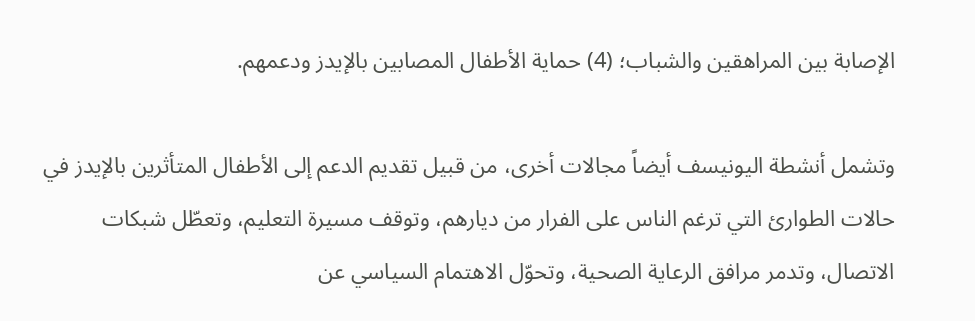الإصابة بين المراهقين والشباب؛ (4) حماية الأطفال المصابين بالإيدز ودعمهم.

وتشمل أنشطة اليونيسف أيضاً مجالات أخرى، من قبيل تقديم الدعم إلى الأطفال المتأثرين بالإيدز في حالات الطوارئ التي ترغم الناس على الفرار من ديارهم، وتوقف مسيرة التعليم، وتعطّل شبكات الاتصال، وتدمر مرافق الرعاية الصحية، وتحوّل الاهتمام السياسي عن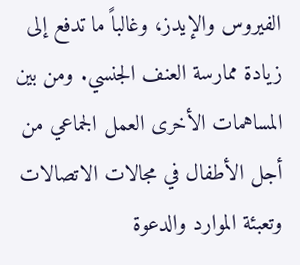الفيروس والإيدز، وغالباً ما تدفع إلى زيادة ممارسة العنف الجنسي. ومن بين المساهمات الأخرى العمل الجماعي من أجل الأطفال في مجالات الاتصالات وتعبئة الموارد والدعوة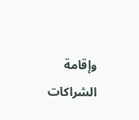وإقامة الشراكات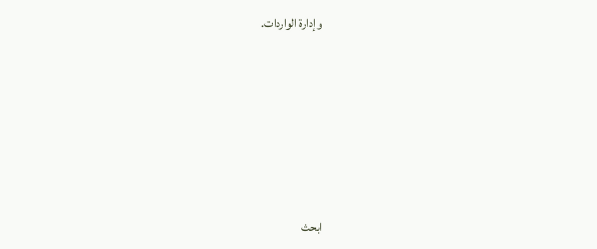وإدارة الواردات.







ابحث